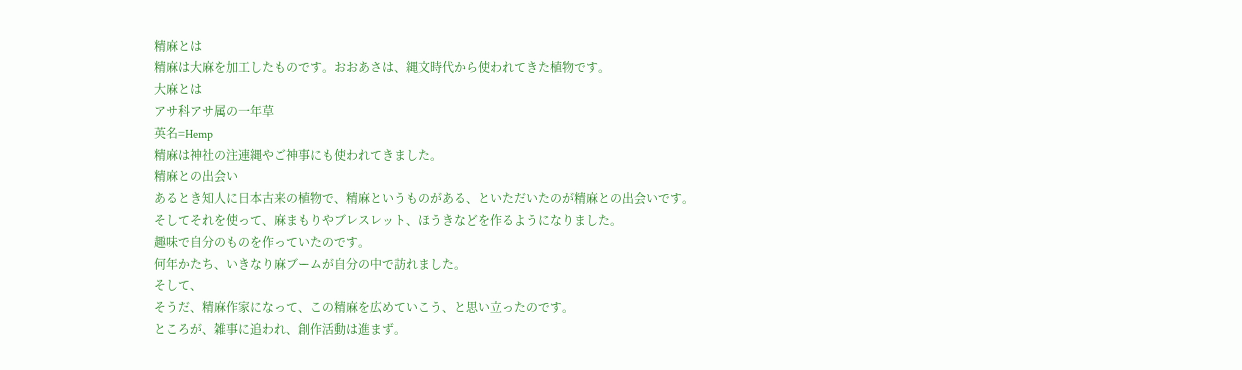精麻とは
精麻は大麻を加工したものです。おおあさは、縄文時代から使われてきた植物です。
大麻とは
アサ科アサ属の一年草
英名=Hemp
精麻は神社の注連縄やご神事にも使われてきました。
精麻との出会い
あるとき知人に日本古来の植物で、精麻というものがある、といただいたのが精麻との出会いです。
そしてそれを使って、麻まもりやブレスレット、ほうきなどを作るようになりました。
趣味で自分のものを作っていたのです。
何年かたち、いきなり麻ブームが自分の中で訪れました。
そして、
そうだ、精麻作家になって、この精麻を広めていこう、と思い立ったのです。
ところが、雑事に追われ、創作活動は進まず。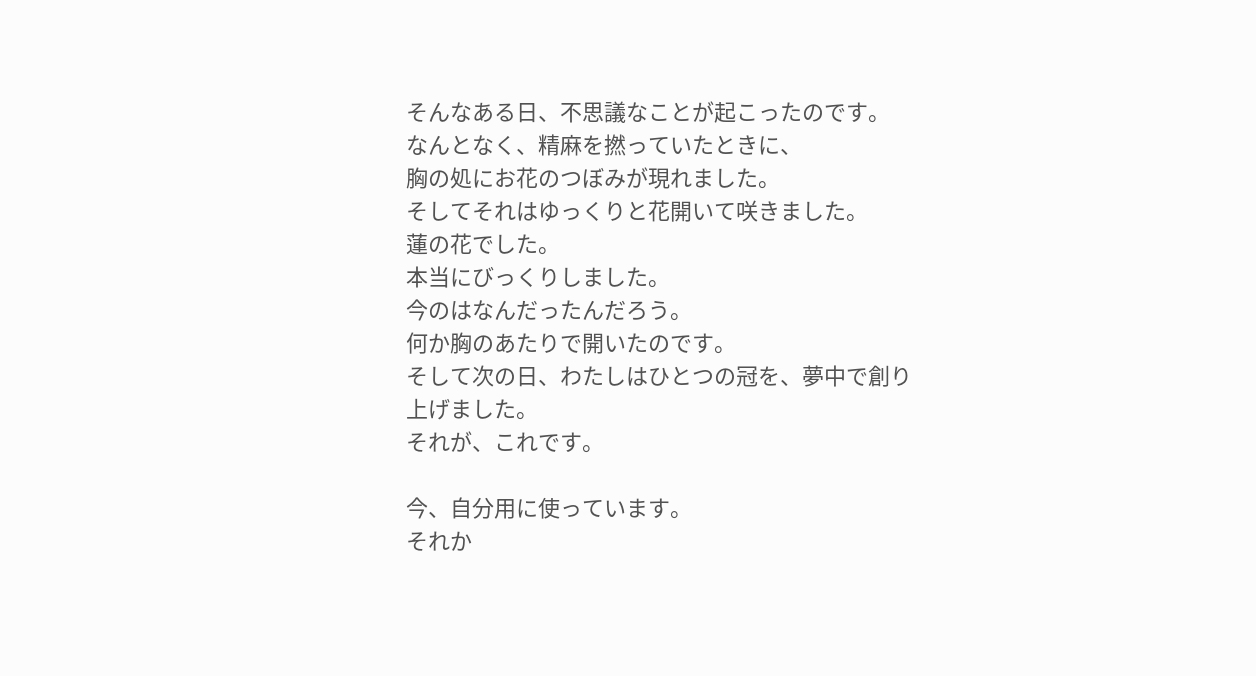そんなある日、不思議なことが起こったのです。
なんとなく、精麻を撚っていたときに、
胸の処にお花のつぼみが現れました。
そしてそれはゆっくりと花開いて咲きました。
蓮の花でした。
本当にびっくりしました。
今のはなんだったんだろう。
何か胸のあたりで開いたのです。
そして次の日、わたしはひとつの冠を、夢中で創り上げました。
それが、これです。

今、自分用に使っています。
それか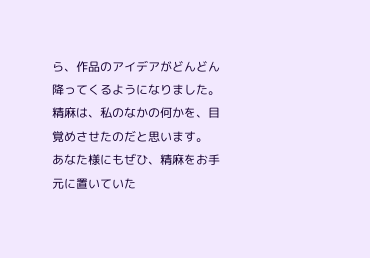ら、作品のアイデアがどんどん降ってくるようになりました。
精麻は、私のなかの何かを、目覚めさせたのだと思います。
あなた様にもぜひ、精麻をお手元に置いていた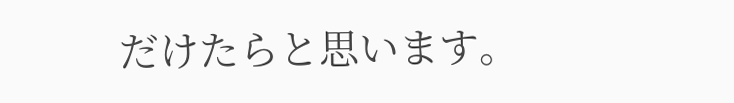だけたらと思います。